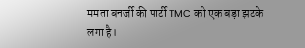ममता बनर्जी की पार्टी TMC को एक बड़ा झटके लगा है।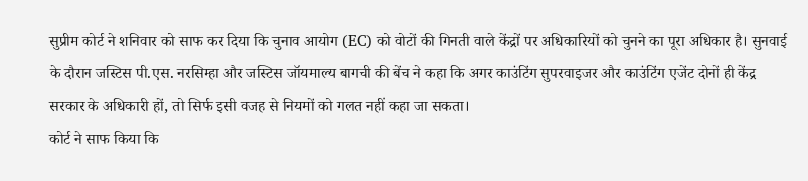सुप्रीम कोर्ट ने शनिवार को साफ कर दिया कि चुनाव आयोग (EC) को वोटों की गिनती वाले केंद्रों पर अधिकारियों को चुनने का पूरा अधिकार है। सुनवाई के दौरान जस्टिस पी.एस. नरसिम्हा और जस्टिस जॉयमाल्य बागची की बेंच ने कहा कि अगर काउंटिंग सुपरवाइजर और काउंटिंग एजेंट दोनों ही केंद्र सरकार के अधिकारी हों, तो सिर्फ इसी वजह से नियमों को गलत नहीं कहा जा सकता।
कोर्ट ने साफ किया कि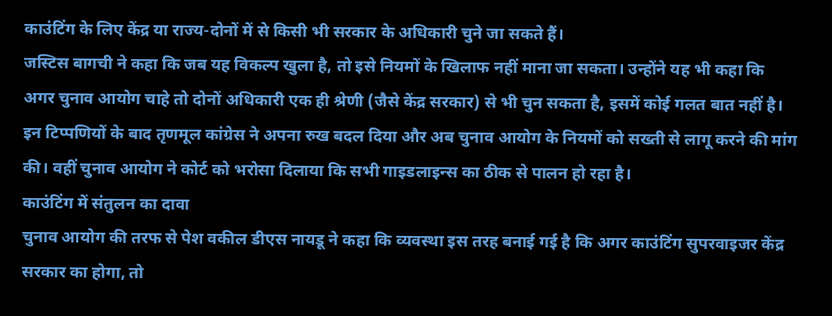काउंटिंग के लिए केंद्र या राज्य-दोनों में से किसी भी सरकार के अधिकारी चुने जा सकते हैं।
जस्टिस बागची ने कहा कि जब यह विकल्प खुला है, तो इसे नियमों के खिलाफ नहीं माना जा सकता। उन्होंने यह भी कहा कि अगर चुनाव आयोग चाहे तो दोनों अधिकारी एक ही श्रेणी (जैसे केंद्र सरकार) से भी चुन सकता है, इसमें कोई गलत बात नहीं है।
इन टिप्पणियों के बाद तृणमूल कांग्रेस ने अपना रुख बदल दिया और अब चुनाव आयोग के नियमों को सख्ती से लागू करने की मांग की। वहीं चुनाव आयोग ने कोर्ट को भरोसा दिलाया कि सभी गाइडलाइन्स का ठीक से पालन हो रहा है।
काउंटिंग में संतुलन का दावा
चुनाव आयोग की तरफ से पेश वकील डीएस नायडू ने कहा कि व्यवस्था इस तरह बनाई गई है कि अगर काउंटिंग सुपरवाइजर केंद्र सरकार का होगा, तो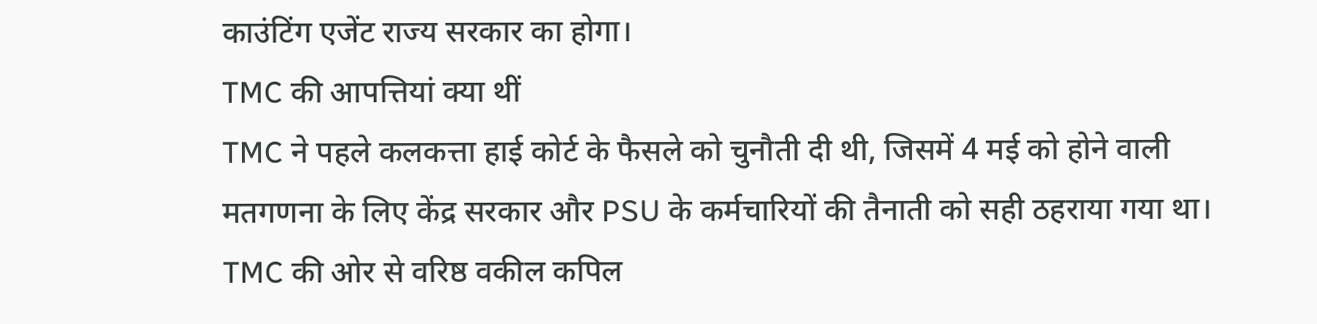काउंटिंग एजेंट राज्य सरकार का होगा।
TMC की आपत्तियां क्या थीं
TMC ने पहले कलकत्ता हाई कोर्ट के फैसले को चुनौती दी थी, जिसमें 4 मई को होने वाली मतगणना के लिए केंद्र सरकार और PSU के कर्मचारियों की तैनाती को सही ठहराया गया था।
TMC की ओर से वरिष्ठ वकील कपिल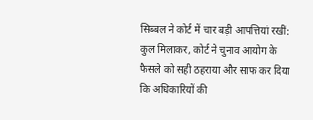सिब्बल ने कोर्ट में चार बड़ी आपत्तियां रखीं:
कुल मिलाकर, कोर्ट ने चुनाव आयोग के फैसले को सही ठहराया और साफ कर दिया कि अधिकारियों की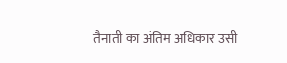तैनाती का अंतिम अधिकार उसी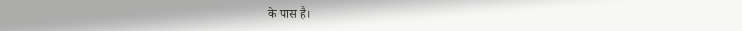के पास है।